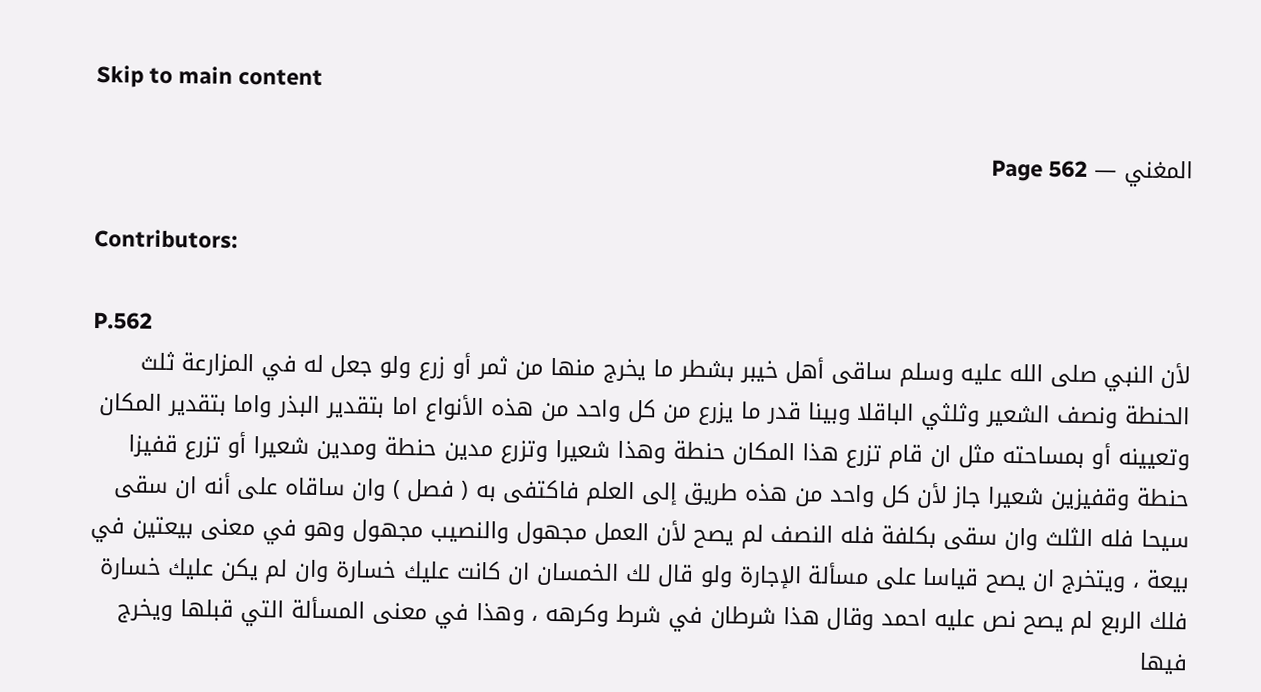Skip to main content

المغني — Page 562

Contributors:

P.562
لأن النبي صلى الله عليه وسلم ساقى أهل خيبر بشطر ما يخرج منها من ثمر أو زرع ولو جعل له في المزارعة ثلث الحنطة ونصف الشعير وثلثي الباقلا وبينا قدر ما يزرع من كل واحد من هذه الأنواع اما بتقدير البذر واما بتقدير المكان وتعيينه أو بمساحته مثل ان قام تزرع هذا المكان حنطة وهذا شعيرا وتزرع مدين حنطة ومدين شعيرا أو تزرع قفيزا حنطة وقفيزين شعيرا جاز لأن كل واحد من هذه طريق إلى العلم فاكتفى به ( فصل ) وان ساقاه على أنه ان سقى سيحا فله الثلث وان سقى بكلفة فله النصف لم يصح لأن العمل مجهول والنصيب مجهول وهو في معنى بيعتين في بيعة ، ويتخرج ان يصح قياسا على مسألة الإجارة ولو قال لك الخمسان ان كانت عليك خسارة وان لم يكن عليك خسارة فلك الربع لم يصح نص عليه احمد وقال هذا شرطان في شرط وكرهه ، وهذا في معنى المسألة التي قبلها ويخرج فيها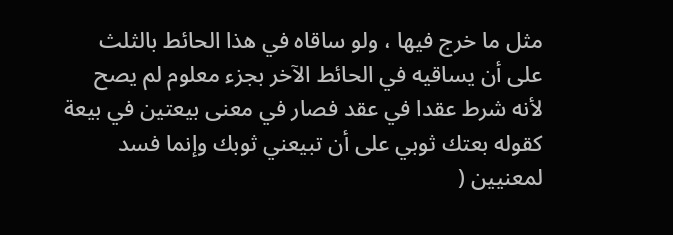مثل ما خرج فيها ، ولو ساقاه في هذا الحائط بالثلث على أن يساقيه في الحائط الآخر بجزء معلوم لم يصح لأنه شرط عقدا في عقد فصار في معنى بيعتين في بيعة كقوله بعتك ثوبي على أن تبيعني ثوبك وإنما فسد لمعنيين (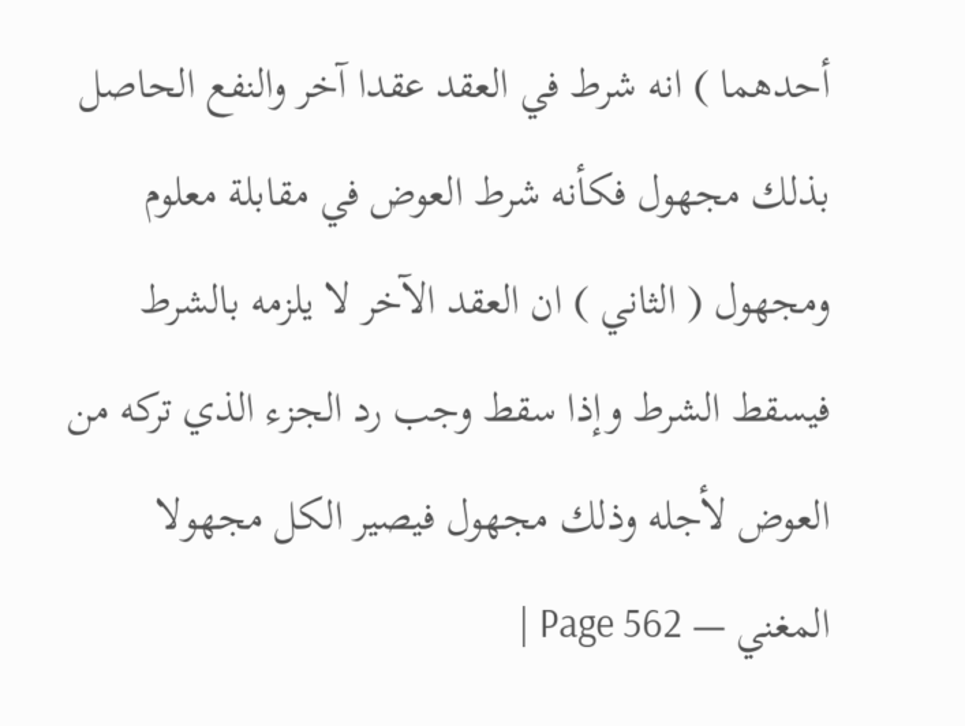أحدهما ) انه شرط في العقد عقدا آخر والنفع الحاصل بذلك مجهول فكأنه شرط العوض في مقابلة معلوم ومجهول ( الثاني ) ان العقد الآخر لا يلزمه بالشرط فيسقط الشرط وإذا سقط وجب رد الجزء الذي تركه من العوض لأجله وذلك مجهول فيصير الكل مجهولا
المغني — Page 562 |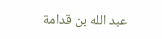عبد الله بن قدامة